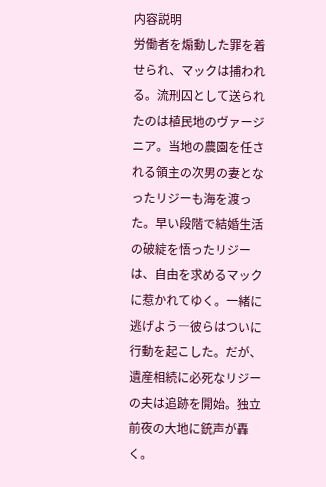内容説明
労働者を煽動した罪を着せられ、マックは捕われる。流刑囚として送られたのは植民地のヴァージニア。当地の農園を任される領主の次男の妻となったリジーも海を渡った。早い段階で結婚生活の破綻を悟ったリジーは、自由を求めるマックに惹かれてゆく。一緒に逃げよう―彼らはついに行動を起こした。だが、遺産相続に必死なリジーの夫は追跡を開始。独立前夜の大地に銃声が轟く。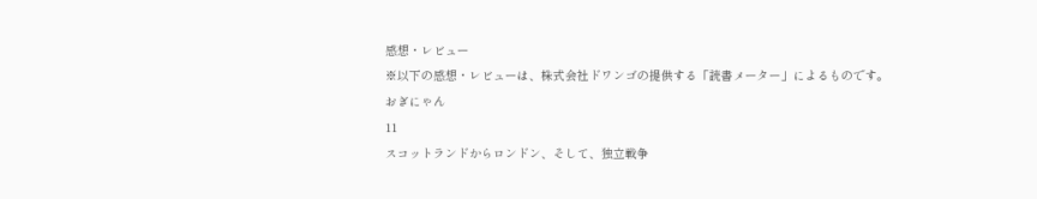感想・レビュー
※以下の感想・レビューは、株式会社ドワンゴの提供する「読書メーター」によるものです。
おぎにゃん
11
スコットランドからロンドン、そして、独立戦争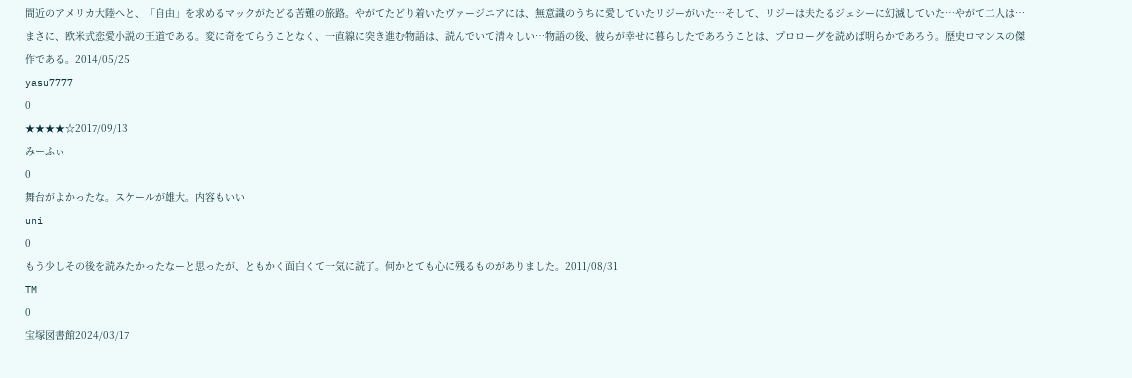間近のアメリカ大陸へと、「自由」を求めるマックがたどる苦難の旅路。やがてたどり着いたヴァージニアには、無意識のうちに愛していたリジーがいた…そして、リジーは夫たるジェシーに幻滅していた…やがて二人は…まさに、欧米式恋愛小説の王道である。変に奇をてらうことなく、一直線に突き進む物語は、読んでいて清々しい…物語の後、彼らが幸せに暮らしたであろうことは、プロローグを読めば明らかであろう。歴史ロマンスの傑作である。2014/05/25
yasu7777
0
★★★★☆2017/09/13
みーふぃ
0
舞台がよかったな。スケールが雄大。内容もいい
uni
0
もう少しその後を読みたかったなーと思ったが、ともかく面白くて一気に読了。何かとても心に残るものがありました。2011/08/31
TM
0
宝塚図書館2024/03/17